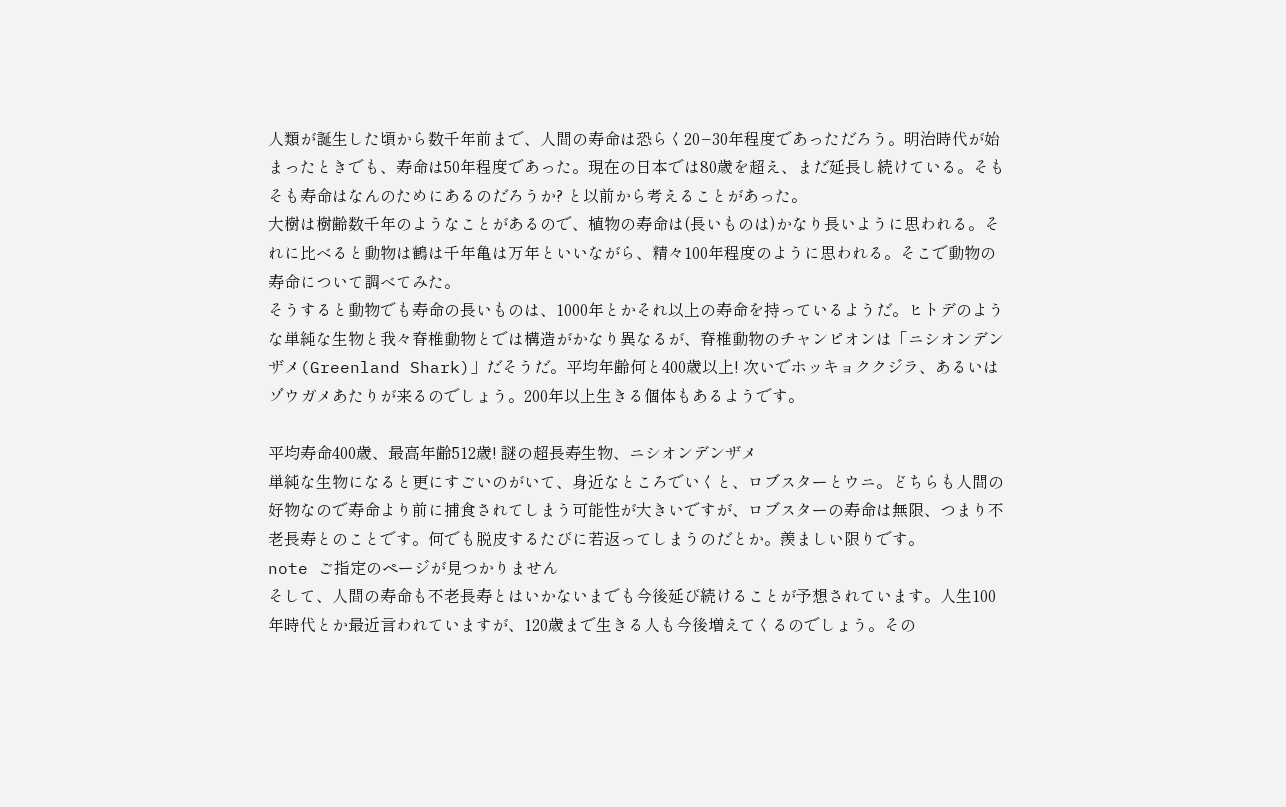人類が誕生した頃から数千年前まで、人間の寿命は恐らく20−30年程度であっただろう。明治時代が始まったときでも、寿命は50年程度であった。現在の日本では80歳を超え、まだ延長し続けている。そもそも寿命はなんのためにあるのだろうか? と以前から考えることがあった。
大樹は樹齢数千年のようなことがあるので、植物の寿命は(長いものは)かなり長いように思われる。それに比べると動物は鶴は千年亀は万年といいながら、精々100年程度のように思われる。そこで動物の寿命について調べてみた。
そうすると動物でも寿命の長いものは、1000年とかそれ以上の寿命を持っているようだ。ヒトデのような単純な生物と我々脊椎動物とでは構造がかなり異なるが、脊椎動物のチャンピオンは「ニシオンデンザメ(Greenland Shark)」だそうだ。平均年齢何と400歳以上! 次いでホッキョククジラ、あるいはゾウガメあたりが来るのでしょう。200年以上生きる個体もあるようです。

平均寿命400歳、最高年齢512歳! 謎の超長寿生物、ニシオンデンザメ
単純な生物になると更にすごいのがいて、身近なところでいくと、ロブスターとウニ。どちらも人間の好物なので寿命より前に捕食されてしまう可能性が大きいですが、ロブスターの寿命は無限、つまり不老長寿とのことです。何でも脱皮するたびに若返ってしまうのだとか。羨ましい限りです。
note ご指定のページが見つかりません
そして、人間の寿命も不老長寿とはいかないまでも今後延び続けることが予想されています。人生100年時代とか最近言われていますが、120歳まで生きる人も今後増えてくるのでしょう。その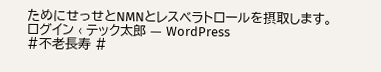ためにせっせとNMNとレスベラトロールを摂取します。
ログイン ‹ テック太郎 — WordPress
#不老長寿 #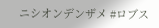ニシオンデンザメ #ロブス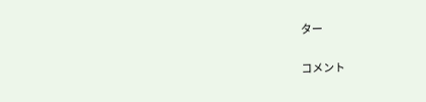ター

コメント